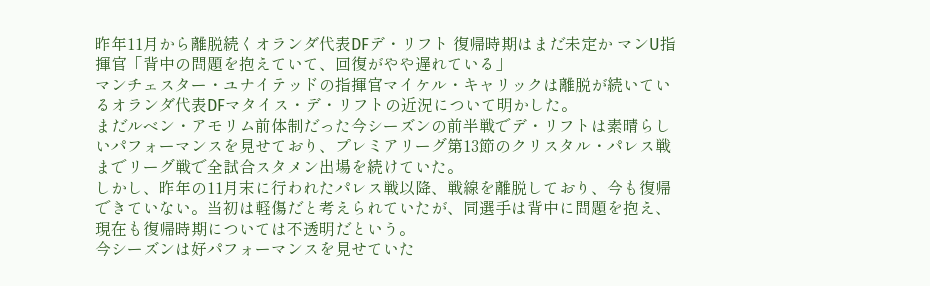昨年11月から離脱続くオランダ代表DFデ・リフト 復帰時期はまだ未定か マンU指揮官「背中の問題を抱えていて、回復がやや遅れている」
マンチェスター・ユナイテッドの指揮官マイケル・キャリックは離脱が続いているオランダ代表DFマタイス・デ・リフトの近況について明かした。
まだルベン・アモリム前体制だった今シーズンの前半戦でデ・リフトは素晴らしいパフォーマンスを見せており、プレミアリーグ第13節のクリスタル・パレス戦までリーグ戦で全試合スタメン出場を続けていた。
しかし、昨年の11月末に行われたパレス戦以降、戦線を離脱しており、今も復帰できていない。当初は軽傷だと考えられていたが、同選手は背中に問題を抱え、現在も復帰時期については不透明だという。
今シーズンは好パフォーマンスを見せていた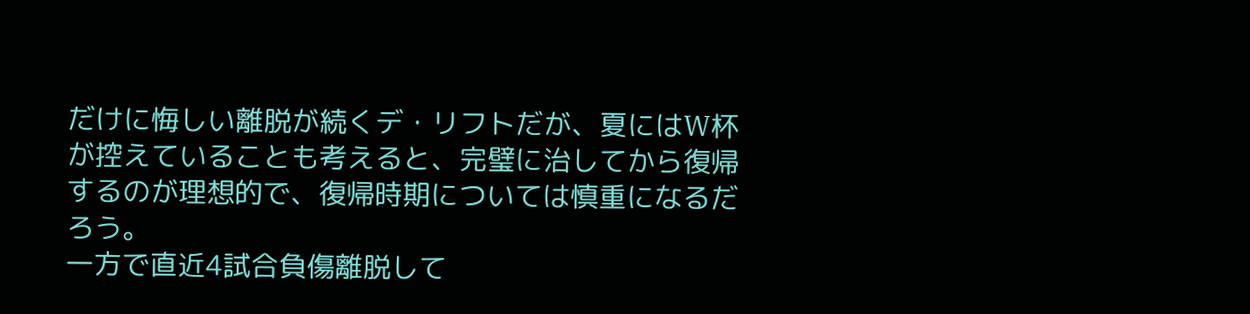だけに悔しい離脱が続くデ・リフトだが、夏にはW杯が控えていることも考えると、完璧に治してから復帰するのが理想的で、復帰時期については慎重になるだろう。
一方で直近4試合負傷離脱して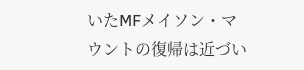いたMFメイソン・マウントの復帰は近づい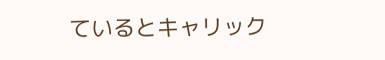ているとキャリック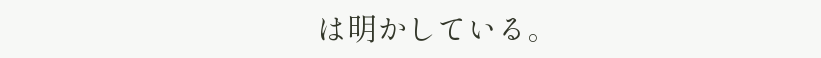は明かしている。